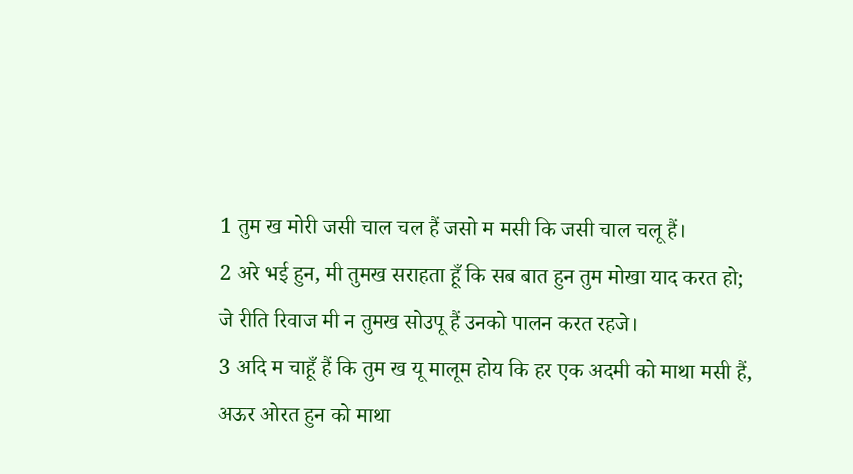1 तुम ख मोरी जसी चाल चल हैं जसो म मसी कि जसी चाल चलू हैं।
2 अरे भई हुन, मी तुमख सराहता हूँ कि सब बात हुन तुम मोखा याद करत हो; जे रीति रिवाज मी न तुमख सोउपू हैं उनको पालन करत रहजे।
3 अदि म चाहूँ हैं कि तुम ख यू मालूम होय कि हर एक अदमी को माथा मसी हैं, अऊर ओरत हुन को माथा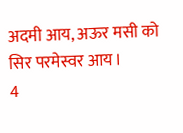अदमी आय, अऊर मसी को सिर परमेस्वर आय।
4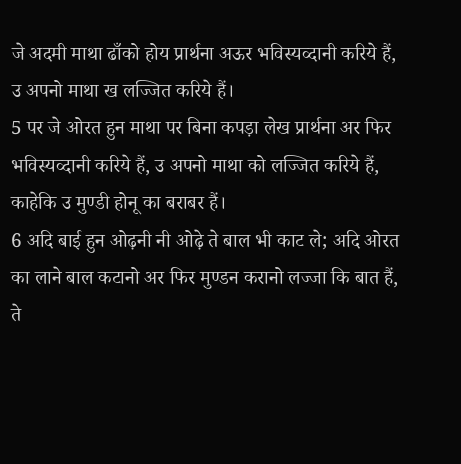जे अदमी माथा ढाँको होय प्रार्थना अऊर भविस्यव्दानी करिये हैं, उ अपनो माथा ख लज्जित करिये हैं।
5 पर जे ओरत हुन माथा पर बिना कपड़ा लेख प्रार्थना अर फिर भविस्यव्दानी करिये हैं, उ अपनो माथा को लज्जित करिये हैं, काहेकि उ मुण्डी होनू का बराबर हैं।
6 अदि बाई हुन ओढ़नी नी ओढ़े ते बाल भी काट ले; अदि ओरत का लाने बाल कटानो अर फिर मुण्डन करानो लज्जा कि बात हैं, ते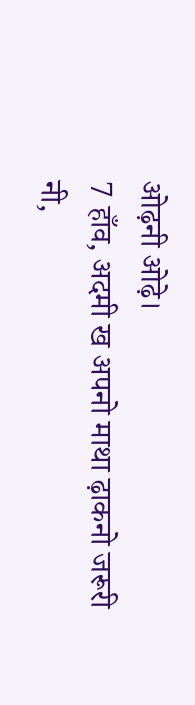ओढ़नी ओढ़े।
7 हाँव, अदमी ख अपनो माथा ढ़ाकनो जरूरी नी,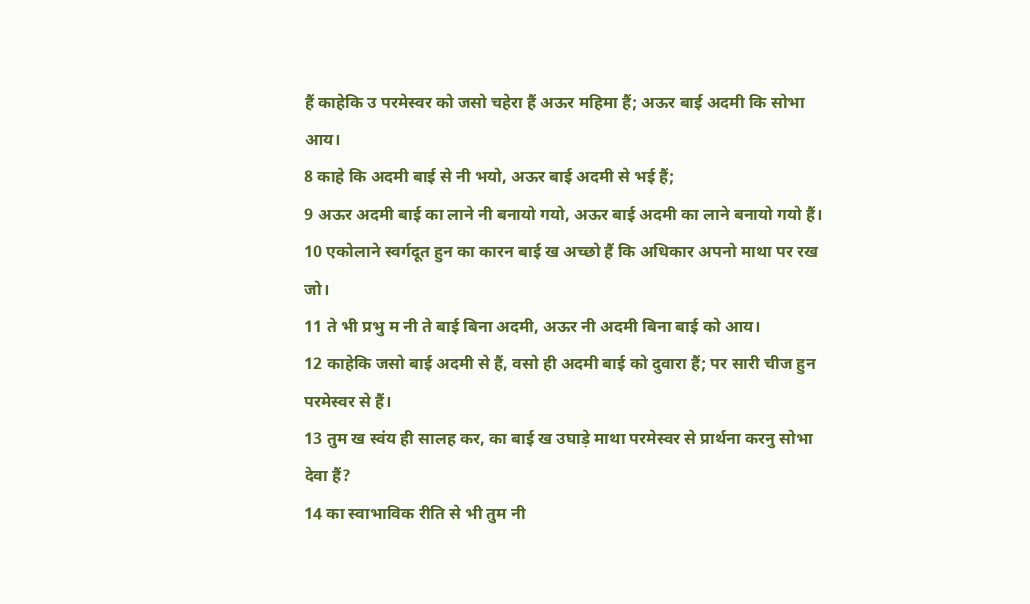हैं काहेकि उ परमेस्वर को जसो चहेरा हैं अऊर महिमा हैं; अऊर बाई अदमी कि सोभा आय।
8 काहे कि अदमी बाई से नी भयो, अऊर बाई अदमी से भई हैं;
9 अऊर अदमी बाई का लाने नी बनायो गयो, अऊर बाई अदमी का लाने बनायो गयो हैं।
10 एकोलाने स्वर्गदूत हुन का कारन बाई ख अच्छो हैं कि अधिकार अपनो माथा पर रख जो।
11 ते भी प्रभु म नी ते बाई बिना अदमी, अऊर नी अदमी बिना बाई को आय।
12 काहेकि जसो बाई अदमी से हैं, वसो ही अदमी बाई को दुवारा हैं; पर सारी चीज हुन परमेस्वर से हैं।
13 तुम ख स्वंय ही सालह कर, का बाई ख उघाड़े माथा परमेस्वर से प्रार्थना करनु सोभा देवा हैं?
14 का स्वाभाविक रीति से भी तुम नी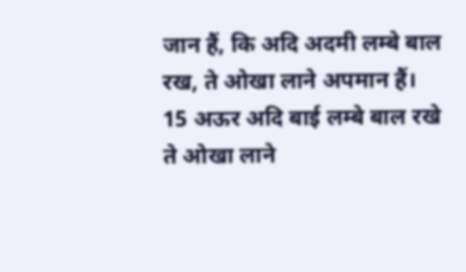जान हैं, कि अदि अदमी लम्बे बाल रख, ते ओखा लाने अपमान हैं।
15 अऊर अदि बाई लम्बे बाल रखे ते ओखा लाने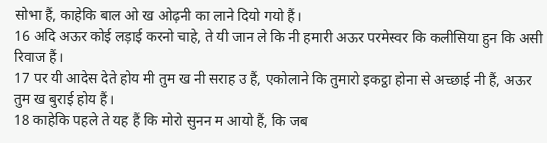सोभा हैं, काहेकि बाल ओ ख ओढ़नी का लाने दियो गयो हैं।
16 अदि अऊर कोई लड़ाई करनो चाहे, ते यी जान ले कि नी हमारी अऊर परमेस्वर कि कलीसिया हुन कि असी रिवाज हैं।
17 पर यी आदेस देते होय मी तुम ख नी सराह उ हैं, एकोलाने कि तुमारो इकट्ठा होना से अच्छाई नी हैं, अऊर तुम ख बुराई होय हैं।
18 काहेकि पहले ते यह हैं कि मोरो सुनन म आयो हैं, कि जब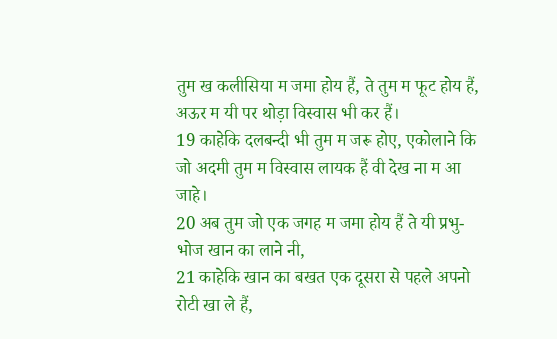तुम ख कलीसिया म जमा होय हैं, ते तुम म फूट होय हैं, अऊर म यी पर थोड़ा विस्वास भी कर हैं।
19 काहेकि दलबन्दी भी तुम म जरू होए, एकोलाने कि जो अदमी तुम म विस्वास लायक हैं वी देख ना म आ जाहे।
20 अब तुम जो एक जगह म जमा होय हैं ते यी प्रभु-भोज खान का लाने नी,
21 काहेकि खान का बखत एक दूसरा से पहले अपनो रोटी खा ले हैं,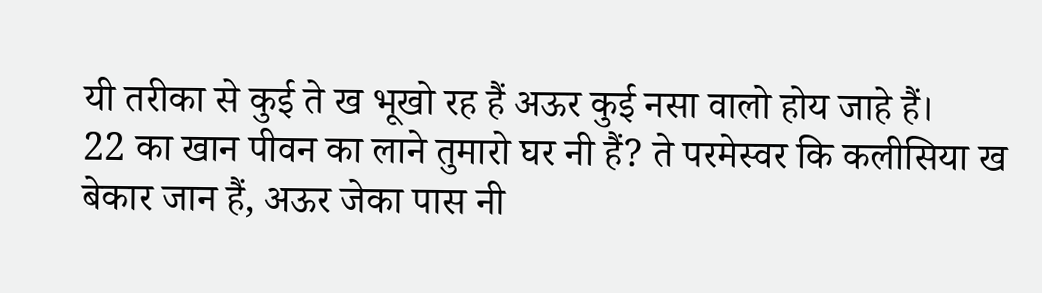यी तरीका से कुई ते ख भूखो रह हैं अऊर कुई नसा वालो होय जाहे हैं।
22 का खान पीवन का लाने तुमारो घर नी हैं? ते परमेस्वर कि कलीसिया ख बेकार जान हैं, अऊर जेका पास नी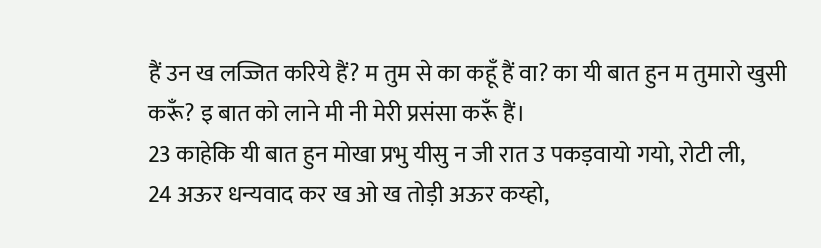हैं उन ख लज्जित करिये हैं? म तुम से का कहूँ हैं वा? का यी बात हुन म तुमारो खुसी करूँ? इ बात को लाने मी नी मेरी प्रसंसा करूँ हैं।
23 काहेकि यी बात हुन मोखा प्रभु यीसु न जी रात उ पकड़वायो गयो, रोटी ली,
24 अऊर धन्यवाद कर ख ओ ख तोड़ी अऊर कय्हो,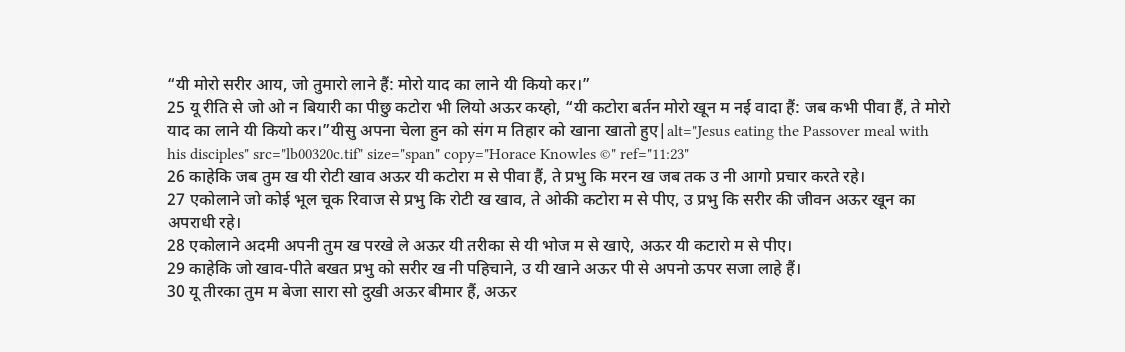“यी मोरो सरीर आय, जो तुमारो लाने हैं: मोरो याद का लाने यी कियो कर।”
25 यू रीति से जो ओ न बियारी का पीछु कटोरा भी लियो अऊर कय्हो, “यी कटोरा बर्तन मोरो खून म नई वादा हैं: जब कभी पीवा हैं, ते मोरो याद का लाने यी कियो कर।”यीसु अपना चेला हुन को संग म तिहार को खाना खातो हुए|alt="Jesus eating the Passover meal with his disciples" src="lb00320c.tif" size="span" copy="Horace Knowles ©" ref="11:23"
26 काहेकि जब तुम ख यी रोटी खाव अऊर यी कटोरा म से पीवा हैं, ते प्रभु कि मरन ख जब तक उ नी आगो प्रचार करते रहे।
27 एकोलाने जो कोई भूल चूक रिवाज से प्रभु कि रोटी ख खाव, ते ओकी कटोरा म से पीए, उ प्रभु कि सरीर की जीवन अऊर खून का अपराधी रहे।
28 एकोलाने अदमी अपनी तुम ख परखे ले अऊर यी तरीका से यी भोज म से खाऐ, अऊर यी कटारो म से पीए।
29 काहेकि जो खाव-पीते बखत प्रभु को सरीर ख नी पहिचाने, उ यी खाने अऊर पी से अपनो ऊपर सजा लाहे हैं।
30 यू तीरका तुम म बेजा सारा सो दुखी अऊर बीमार हैं, अऊर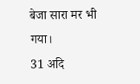बेजा सारा मर भी गया।
31 अदि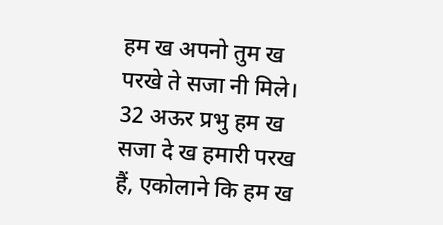हम ख अपनो तुम ख परखे ते सजा नी मिले।
32 अऊर प्रभु हम ख सजा दे ख हमारी परख हैं, एकोलाने कि हम ख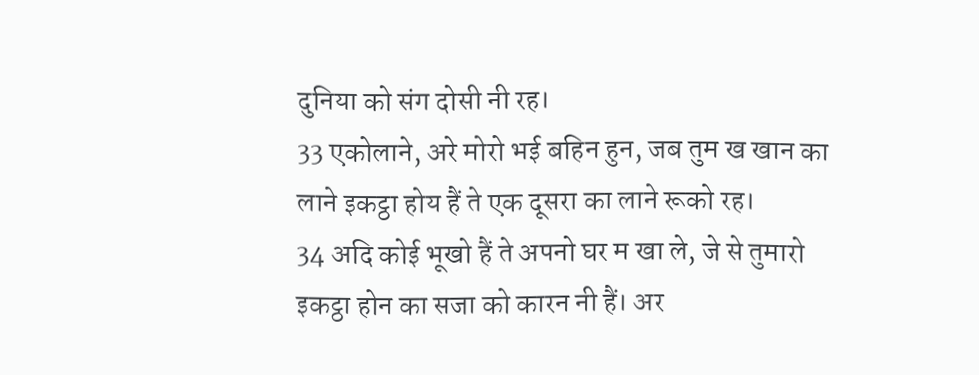दुनिया को संग दोसी नी रह।
33 एकोलाने, अरे मोरो भई बहिन हुन, जब तुम ख खान का लाने इकट्ठा होय हैं ते एक दूसरा का लाने रूको रह।
34 अदि कोई भूखो हैं ते अपनो घर म खा ले, जे से तुमारो इकट्ठा होन का सजा को कारन नी हैं। अर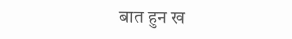बात हुन ख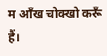म आँख चोक्खो करूँ हैं।